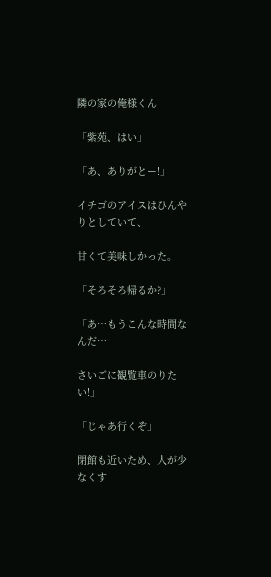隣の家の俺様くん

「紫苑、はい」

「あ、ありがとー!」

イチゴのアイスはひんやりとしていて、

甘くて美味しかった。

「そろそろ帰るか?」

「あ…もうこんな時間なんだ…

さいごに観覧車のりたい!」

「じゃあ行くぞ」

閉館も近いため、人が少なくす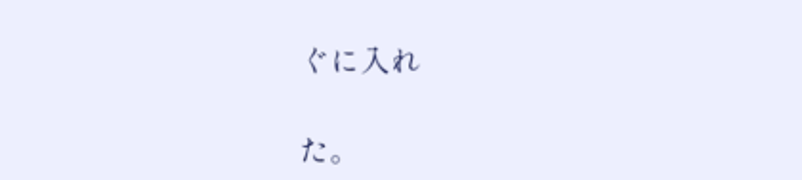ぐに入れ

た。